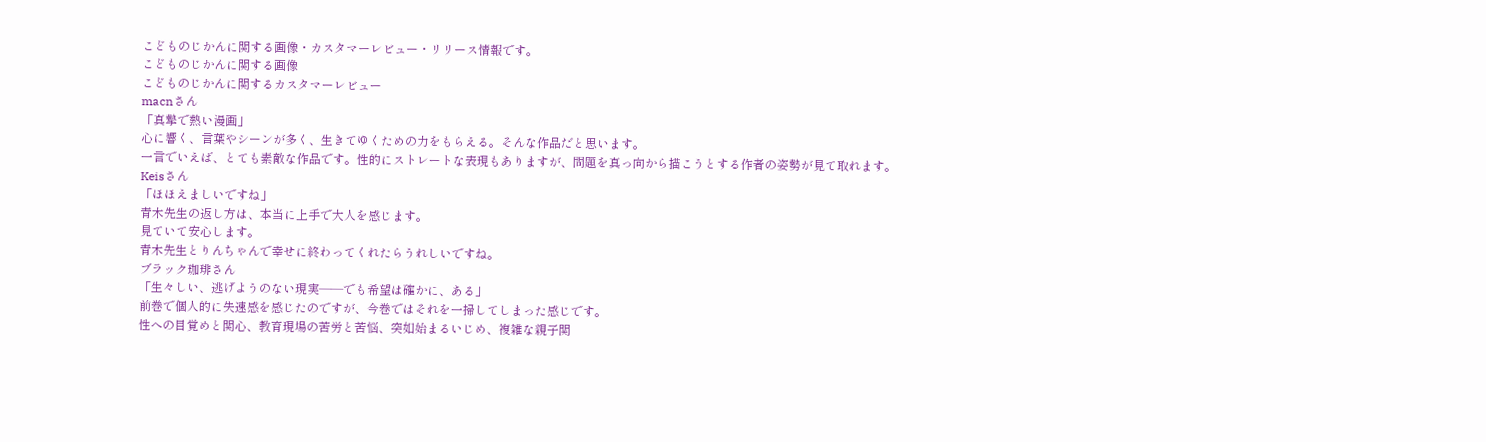こどものじかんに関する画像・カスタマーレビュー・リリース情報です。
こどものじかんに関する画像
こどものじかんに関するカスタマーレビュー
macnさん
「真摯で熱い漫画」
心に響く、言葉やシーンが多く、生きてゆくための力をもらえる。そんな作品だと思います。
一言でいえば、とても素敵な作品です。性的にストレートな表現もありますが、問題を真っ向から描こうとする作者の姿勢が見て取れます。
Keisさん
「ほほえましいですね」
青木先生の返し方は、本当に上手で大人を感じます。
見ていて安心します。
青木先生とりんちゃんで幸せに終わってくれたらうれしいですね。
ブラック珈琲さん
「生々しい、逃げようのない現実――でも希望は確かに、ある」
前巻で個人的に失速感を感じたのですが、今巻ではそれを一掃してしまった感じです。
性への目覚めと関心、教育現場の苦労と苦悩、突如始まるいじめ、複雑な親子関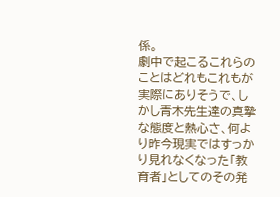係。
劇中で起こるこれらのことはどれもこれもが実際にありそうで、しかし青木先生達の真摯な態度と熱心さ、何より昨今現実ではすっかり見れなくなった「教育者」としてのその発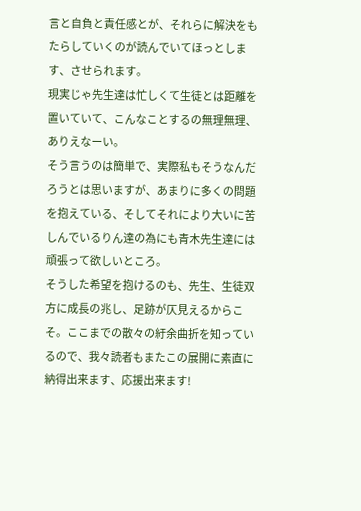言と自負と責任感とが、それらに解決をもたらしていくのが読んでいてほっとします、させられます。
現実じゃ先生達は忙しくて生徒とは距離を置いていて、こんなことするの無理無理、ありえなーい。
そう言うのは簡単で、実際私もそうなんだろうとは思いますが、あまりに多くの問題を抱えている、そしてそれにより大いに苦しんでいるりん達の為にも青木先生達には頑張って欲しいところ。
そうした希望を抱けるのも、先生、生徒双方に成長の兆し、足跡が仄見えるからこそ。ここまでの散々の紆余曲折を知っているので、我々読者もまたこの展開に素直に納得出来ます、応援出来ます!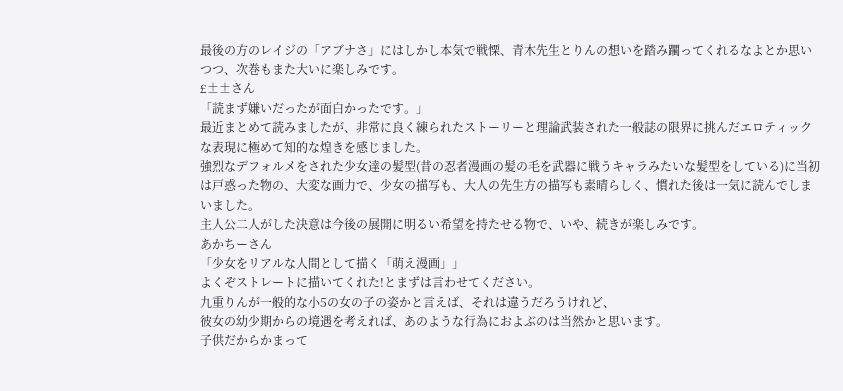最後の方のレイジの「アブナさ」にはしかし本気で戦慄、青木先生とりんの想いを踏み躙ってくれるなよとか思いつつ、次巻もまた大いに楽しみです。
£±±さん
「読まず嫌いだったが面白かったです。」
最近まとめて読みましたが、非常に良く練られたストーリーと理論武装された一般誌の限界に挑んだエロティックな表現に極めて知的な煌きを感じました。
強烈なデフォルメをされた少女達の髪型(昔の忍者漫画の髪の毛を武器に戦うキャラみたいな髪型をしている)に当初は戸惑った物の、大変な画力で、少女の描写も、大人の先生方の描写も素晴らしく、慣れた後は一気に読んでしまいました。
主人公二人がした決意は今後の展開に明るい希望を持たせる物で、いや、続きが楽しみです。
あかちーさん
「少女をリアルな人間として描く「萌え漫画」」
よくぞストレートに描いてくれた!とまずは言わせてください。
九重りんが一般的な小5の女の子の姿かと言えば、それは違うだろうけれど、
彼女の幼少期からの境遇を考えれば、あのような行為におよぶのは当然かと思います。
子供だからかまって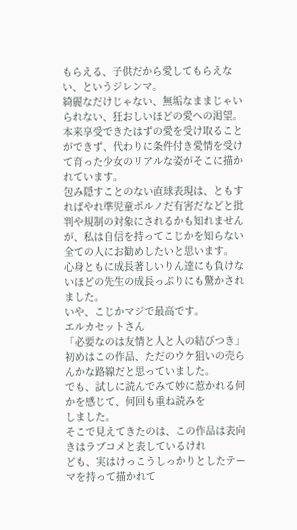もらえる、子供だから愛してもらえない、というジレンマ。
綺麗なだけじゃない、無垢なままじゃいられない、狂おしいほどの愛への渇望。
本来享受できたはずの愛を受け取ることができず、代わりに条件付き愛情を受けて育った少女のリアルな姿がそこに描かれています。
包み隠すことのない直球表現は、ともすればやれ準児童ポルノだ有害だなどと批判や規制の対象にされるかも知れませんが、私は自信を持ってこじかを知らない全ての人にお勧めしたいと思います。
心身ともに成長著しいりん達にも負けないほどの先生の成長っぷりにも驚かされました。
いや、こじかマジで最高です。
エルカセットさん
「必要なのは友情と人と人の結びつき」
初めはこの作品、ただのウケ狙いの売らんかな路線だと思っていました。
でも、試しに読んでみて妙に惹かれる何かを感じて、何回も重ね読みを
しました。
そこで見えてきたのは、この作品は表向きはラブコメと表しているけれ
ども、実はけっこうしっかりとしたテーマを持って描かれて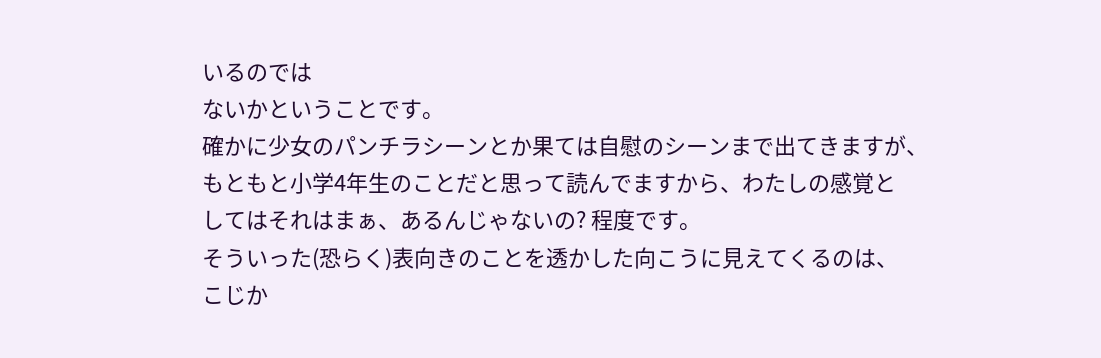いるのでは
ないかということです。
確かに少女のパンチラシーンとか果ては自慰のシーンまで出てきますが、
もともと小学4年生のことだと思って読んでますから、わたしの感覚と
してはそれはまぁ、あるんじゃないの? 程度です。
そういった(恐らく)表向きのことを透かした向こうに見えてくるのは、
こじか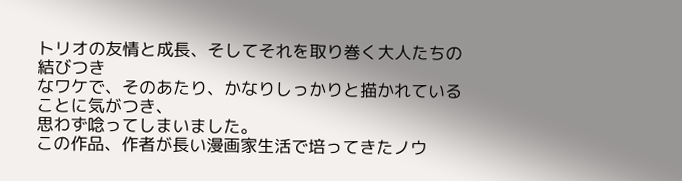トリオの友情と成長、そしてそれを取り巻く大人たちの結びつき
なワケで、そのあたり、かなりしっかりと描かれていることに気がつき、
思わず唸ってしまいました。
この作品、作者が長い漫画家生活で培ってきたノウ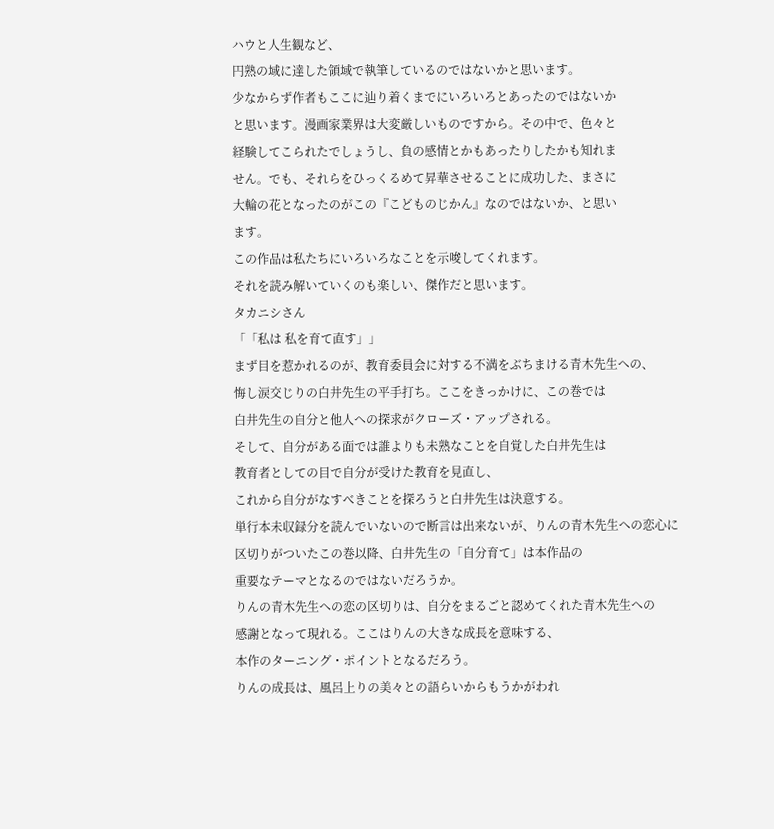ハウと人生観など、
円熟の域に達した領域で執筆しているのではないかと思います。
少なからず作者もここに辿り着くまでにいろいろとあったのではないか
と思います。漫画家業界は大変厳しいものですから。その中で、色々と
経験してこられたでしょうし、負の感情とかもあったりしたかも知れま
せん。でも、それらをひっくるめて昇華させることに成功した、まさに
大輪の花となったのがこの『こどものじかん』なのではないか、と思い
ます。
この作品は私たちにいろいろなことを示唆してくれます。
それを読み解いていくのも楽しい、傑作だと思います。
タカニシさん
「「私は 私を育て直す」」
まず目を惹かれるのが、教育委員会に対する不満をぶちまける青木先生への、
悔し涙交じりの白井先生の平手打ち。ここをきっかけに、この巻では
白井先生の自分と他人への探求がクローズ・アップされる。
そして、自分がある面では誰よりも未熟なことを自覚した白井先生は
教育者としての目で自分が受けた教育を見直し、
これから自分がなすべきことを探ろうと白井先生は決意する。
単行本未収録分を読んでいないので断言は出来ないが、りんの青木先生への恋心に
区切りがついたこの巻以降、白井先生の「自分育て」は本作品の
重要なテーマとなるのではないだろうか。
りんの青木先生への恋の区切りは、自分をまるごと認めてくれた青木先生への
感謝となって現れる。ここはりんの大きな成長を意味する、
本作のターニング・ポイントとなるだろう。
りんの成長は、風呂上りの美々との語らいからもうかがわれ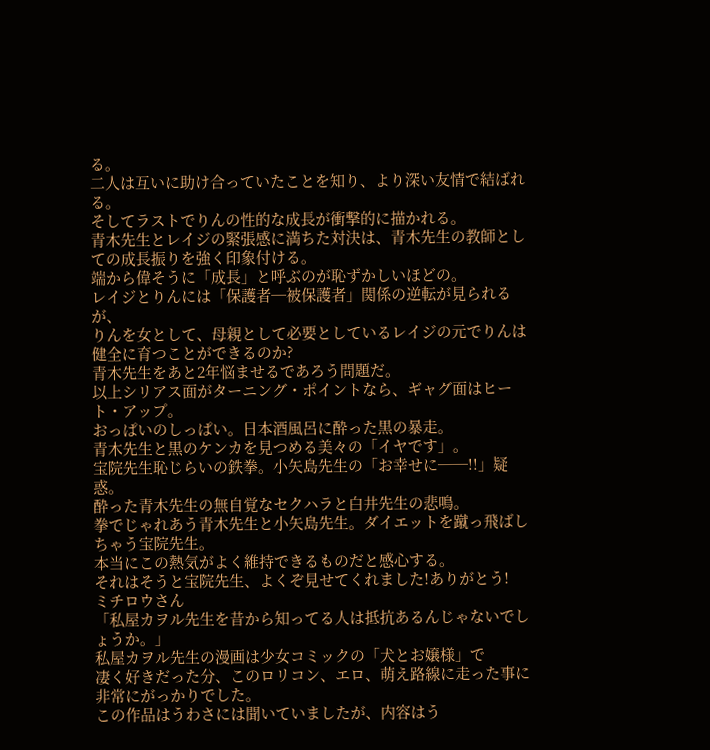る。
二人は互いに助け合っていたことを知り、より深い友情で結ばれる。
そしてラストでりんの性的な成長が衝撃的に描かれる。
青木先生とレイジの緊張感に満ちた対決は、青木先生の教師としての成長振りを強く印象付ける。
端から偉そうに「成長」と呼ぶのが恥ずかしいほどの。
レイジとりんには「保護者─被保護者」関係の逆転が見られるが、
りんを女として、母親として必要としているレイジの元でりんは健全に育つことができるのか?
青木先生をあと2年悩ませるであろう問題だ。
以上シリアス面がターニング・ポイントなら、ギャグ面はヒート・アップ。
おっぱいのしっぱい。日本酒風呂に酔った黒の暴走。
青木先生と黒のケンカを見つめる美々の「イヤです」。
宝院先生恥じらいの鉄拳。小矢島先生の「お幸せに──!!」疑惑。
酔った青木先生の無自覚なセクハラと白井先生の悲鳴。
拳でじゃれあう青木先生と小矢島先生。ダイエットを蹴っ飛ばしちゃう宝院先生。
本当にこの熱気がよく維持できるものだと感心する。
それはそうと宝院先生、よくぞ見せてくれました!ありがとう!
ミチロウさん
「私屋カヲル先生を昔から知ってる人は抵抗あるんじゃないでしょうか。」
私屋カヲル先生の漫画は少女コミックの「犬とお嬢様」で
凄く好きだった分、このロリコン、エロ、萌え路線に走った事に
非常にがっかりでした。
この作品はうわさには聞いていましたが、内容はう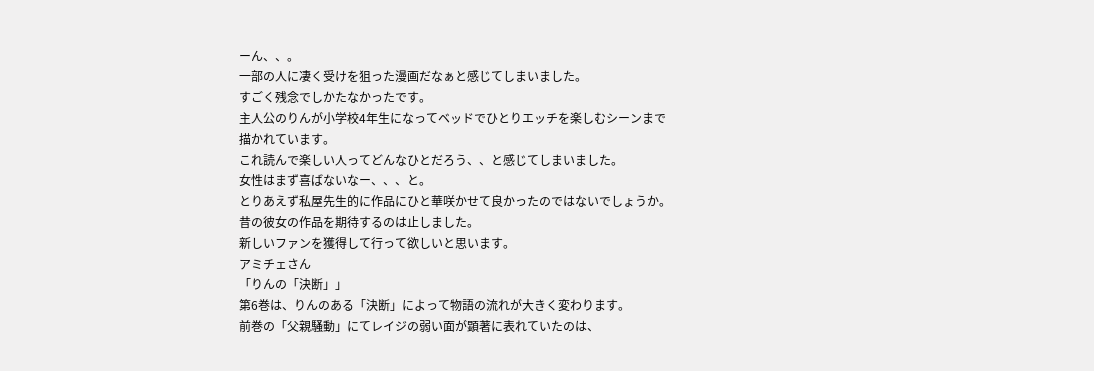ーん、、。
一部の人に凄く受けを狙った漫画だなぁと感じてしまいました。
すごく残念でしかたなかったです。
主人公のりんが小学校4年生になってベッドでひとりエッチを楽しむシーンまで
描かれています。
これ読んで楽しい人ってどんなひとだろう、、と感じてしまいました。
女性はまず喜ばないなー、、、と。
とりあえず私屋先生的に作品にひと華咲かせて良かったのではないでしょうか。
昔の彼女の作品を期待するのは止しました。
新しいファンを獲得して行って欲しいと思います。
アミチェさん
「りんの「決断」」
第6巻は、りんのある「決断」によって物語の流れが大きく変わります。
前巻の「父親騒動」にてレイジの弱い面が顕著に表れていたのは、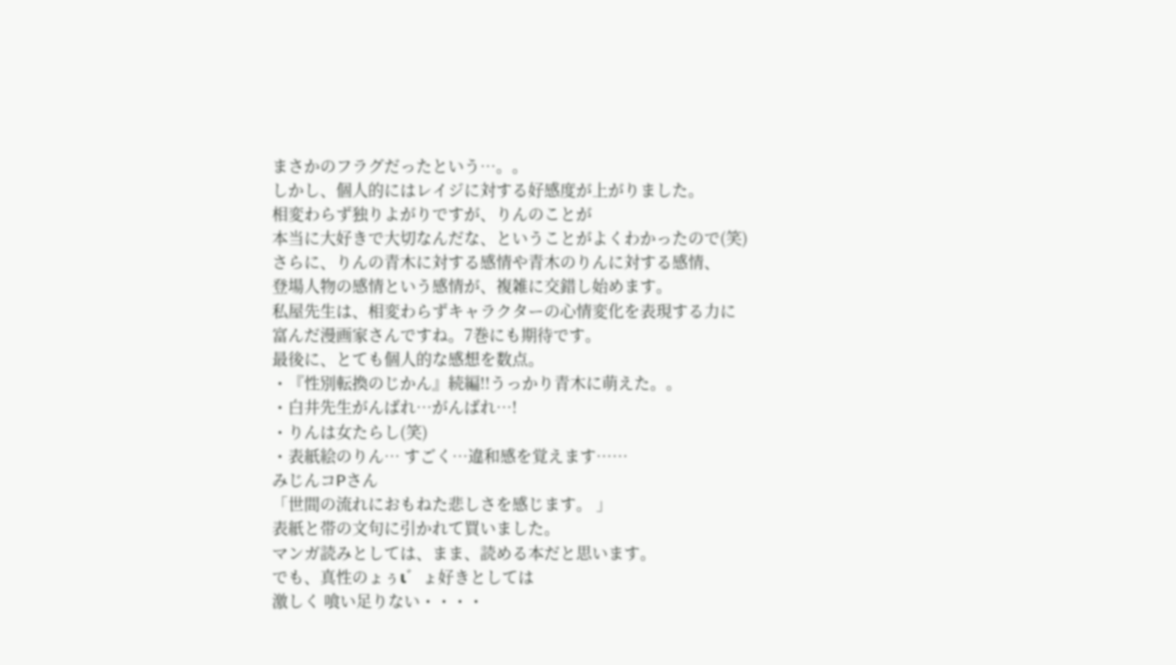まさかのフラグだったという…。。
しかし、個人的にはレイジに対する好感度が上がりました。
相変わらず独りよがりですが、りんのことが
本当に大好きで大切なんだな、ということがよくわかったので(笑)
さらに、りんの青木に対する感情や青木のりんに対する感情、
登場人物の感情という感情が、複雑に交錯し始めます。
私屋先生は、相変わらずキャラクターの心情変化を表現する力に
富んだ漫画家さんですね。7巻にも期待です。
最後に、とても個人的な感想を数点。
・『性別転換のじかん』続編!!うっかり青木に萌えた。。
・白井先生がんばれ…がんばれ…!
・りんは女たらし(笑)
・表紙絵のりん… すごく…違和感を覚えます……
みじんコPさん
「世間の流れにおもねた悲しさを感じます。 」
表紙と帯の文句に引かれて買いました。
マンガ読みとしては、まま、読める本だと思います。
でも、真性のょぅι゛ょ好きとしては
激しく 喰い足りない・・・・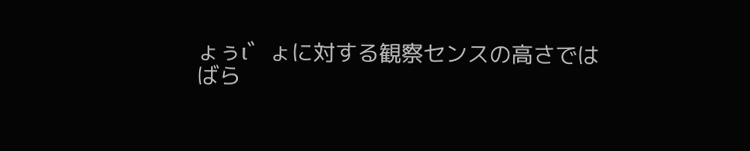ょぅι゛ょに対する観察センスの高さでは
ばら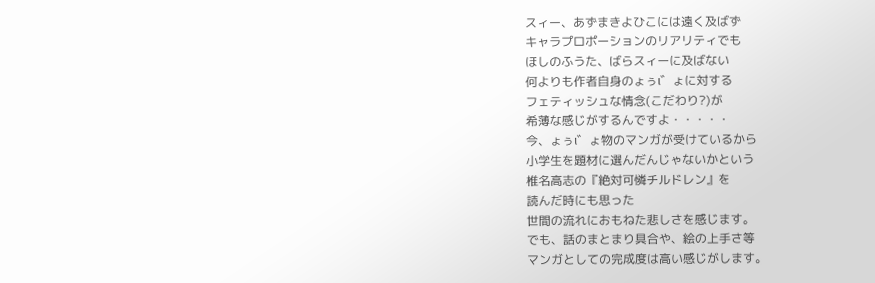スィー、あずまきよひこには遠く及ばず
キャラプロポーションのリアリティでも
ほしのふうた、ばらスィーに及ばない
何よりも作者自身のょぅι゛ょに対する
フェティッシュな情念(こだわり?)が
希薄な感じがするんですよ・・・・・
今、ょぅι゛ょ物のマンガが受けているから
小学生を題材に選んだんじゃないかという
椎名高志の『絶対可憐チルドレン』を
読んだ時にも思った
世間の流れにおもねた悲しさを感じます。
でも、話のまとまり具合や、絵の上手さ等
マンガとしての完成度は高い感じがします。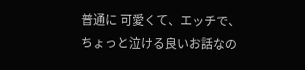普通に 可愛くて、エッチで、
ちょっと泣ける良いお話なの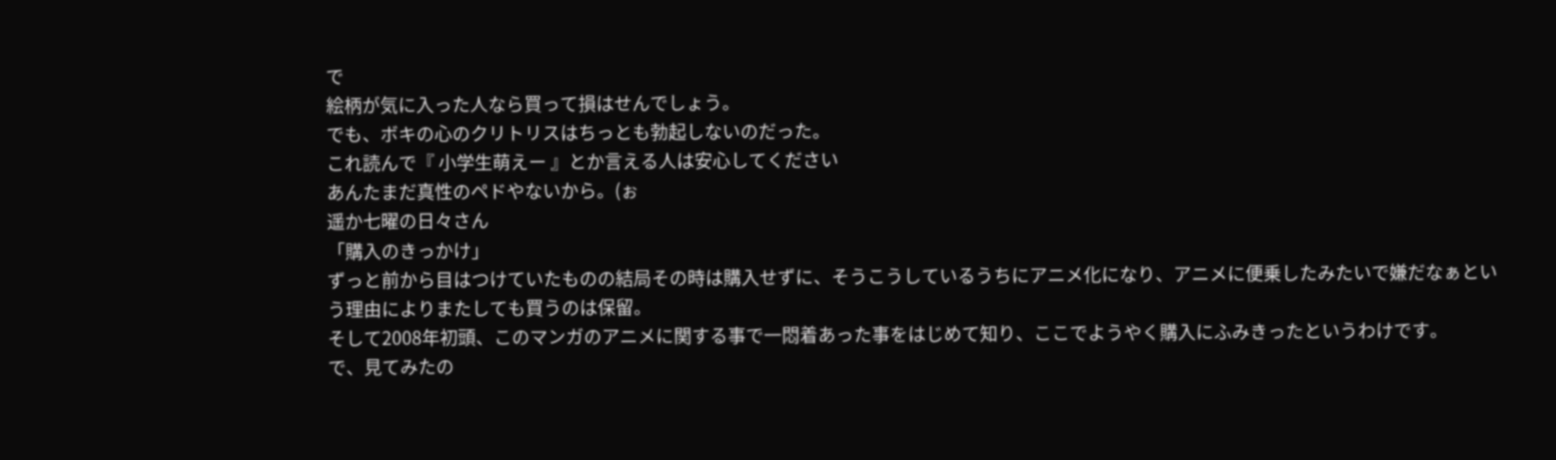で
絵柄が気に入った人なら買って損はせんでしょう。
でも、ボキの心のクリトリスはちっとも勃起しないのだった。
これ読んで『 小学生萌えー 』とか言える人は安心してください
あんたまだ真性のペドやないから。(ぉ
遥か七曜の日々さん
「購入のきっかけ」
ずっと前から目はつけていたものの結局その時は購入せずに、そうこうしているうちにアニメ化になり、アニメに便乗したみたいで嫌だなぁという理由によりまたしても買うのは保留。
そして2008年初頭、このマンガのアニメに関する事で一悶着あった事をはじめて知り、ここでようやく購入にふみきったというわけです。
で、見てみたの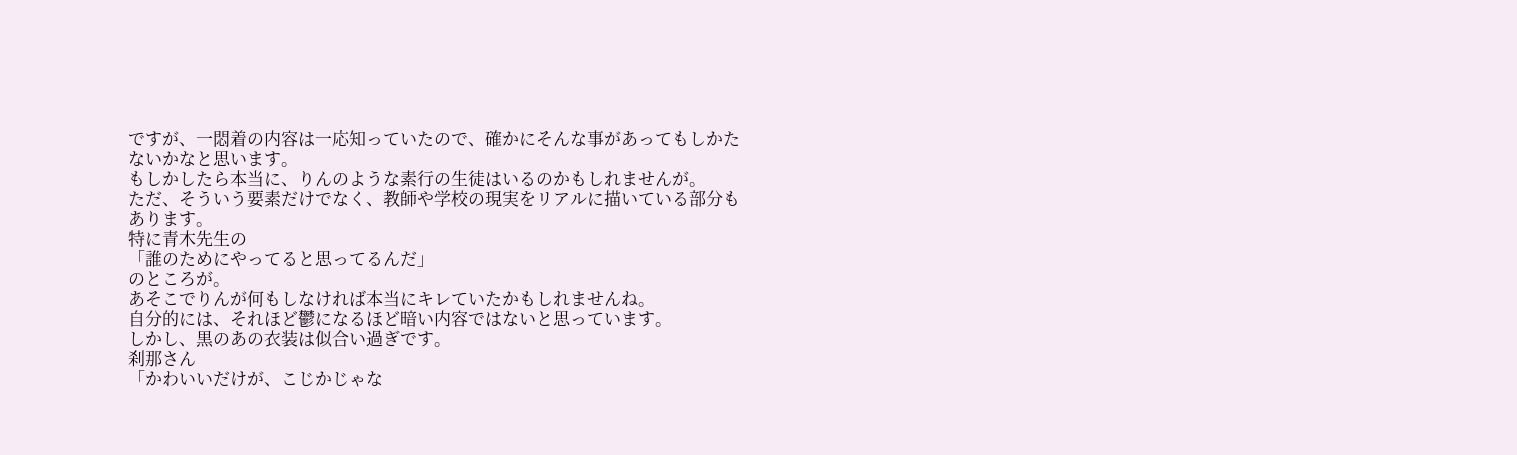ですが、一悶着の内容は一応知っていたので、確かにそんな事があってもしかたないかなと思います。
もしかしたら本当に、りんのような素行の生徒はいるのかもしれませんが。
ただ、そういう要素だけでなく、教師や学校の現実をリアルに描いている部分もあります。
特に青木先生の
「誰のためにやってると思ってるんだ」
のところが。
あそこでりんが何もしなければ本当にキレていたかもしれませんね。
自分的には、それほど鬱になるほど暗い内容ではないと思っています。
しかし、黒のあの衣装は似合い過ぎです。
刹那さん
「かわいいだけが、こじかじゃな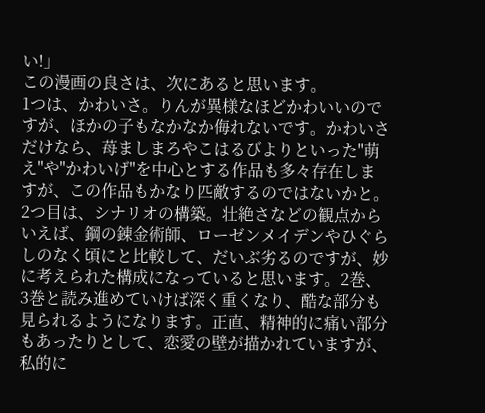い!」
この漫画の良さは、次にあると思います。
1つは、かわいさ。りんが異様なほどかわいいのですが、ほかの子もなかなか侮れないです。かわいさだけなら、苺ましまろやこはるびよりといった"萌え"や"かわいげ"を中心とする作品も多々存在しますが、この作品もかなり匹敵するのではないかと。
2つ目は、シナリオの構築。壮絶さなどの観点からいえば、鋼の錬金術師、ローゼンメイデンやひぐらしのなく頃にと比較して、だいぶ劣るのですが、妙に考えられた構成になっていると思います。2巻、3巻と読み進めていけば深く重くなり、酷な部分も見られるようになります。正直、精神的に痛い部分もあったりとして、恋愛の壁が描かれていますが、私的に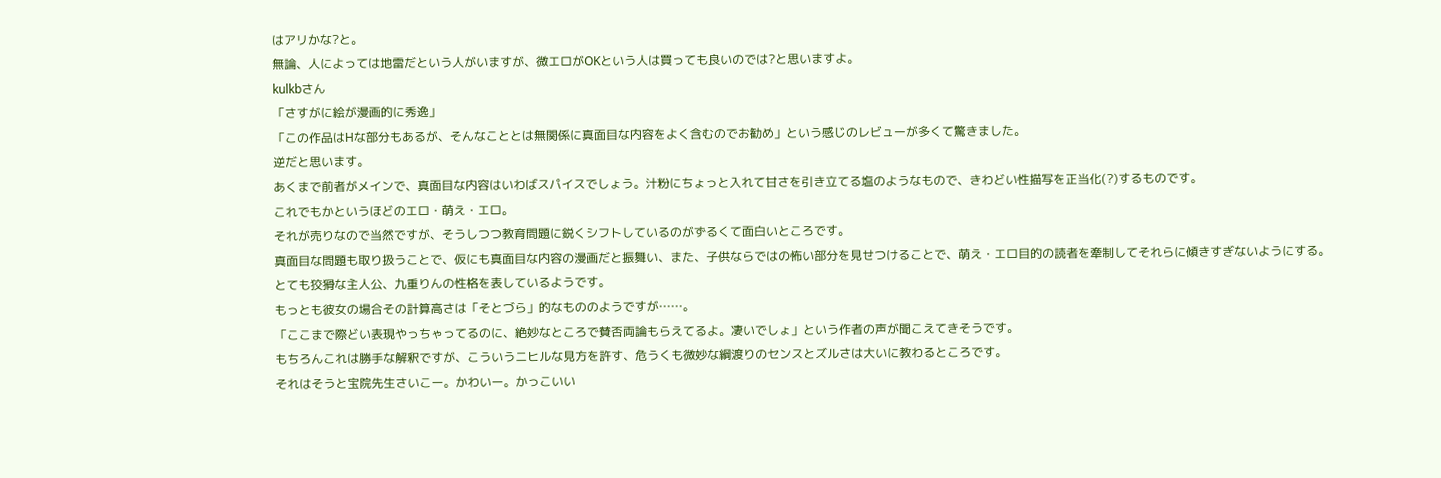はアリかな?と。
無論、人によっては地雷だという人がいますが、微エロがOKという人は買っても良いのでは?と思いますよ。
kulkbさん
「さすがに絵が漫画的に秀逸」
「この作品はHな部分もあるが、そんなこととは無関係に真面目な内容をよく含むのでお勧め」という感じのレビューが多くて驚きました。
逆だと思います。
あくまで前者がメインで、真面目な内容はいわばスパイスでしょう。汁粉にちょっと入れて甘さを引き立てる塩のようなもので、きわどい性描写を正当化(?)するものです。
これでもかというほどのエロ・萌え・エロ。
それが売りなので当然ですが、そうしつつ教育問題に鋭くシフトしているのがずるくて面白いところです。
真面目な問題も取り扱うことで、仮にも真面目な内容の漫画だと振舞い、また、子供ならではの怖い部分を見せつけることで、萌え・エロ目的の読者を牽制してそれらに傾きすぎないようにする。
とても狡猾な主人公、九重りんの性格を表しているようです。
もっとも彼女の場合その計算高さは「そとづら」的なもののようですが……。
「ここまで際どい表現やっちゃってるのに、絶妙なところで賛否両論もらえてるよ。凄いでしょ」という作者の声が聞こえてきそうです。
もちろんこれは勝手な解釈ですが、こういうニヒルな見方を許す、危うくも微妙な綱渡りのセンスとズルさは大いに教わるところです。
それはそうと宝院先生さいこー。かわいー。かっこいい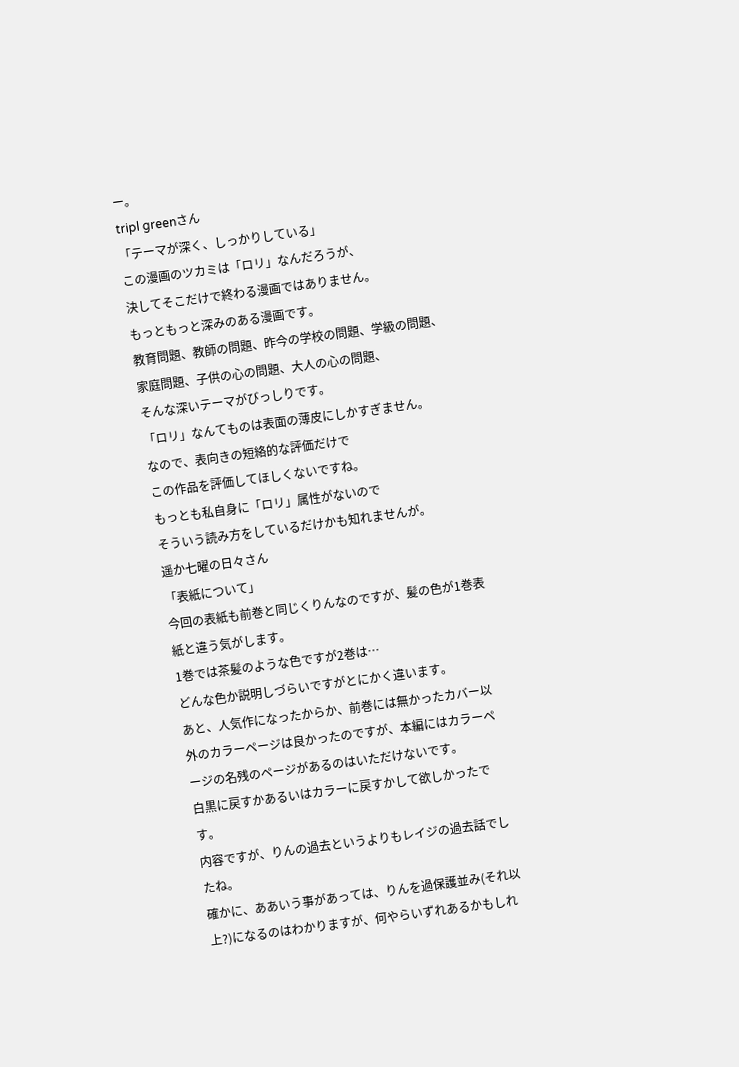ー。
tripl greenさん
「テーマが深く、しっかりしている」
この漫画のツカミは「ロリ」なんだろうが、
決してそこだけで終わる漫画ではありません。
もっともっと深みのある漫画です。
教育問題、教師の問題、昨今の学校の問題、学級の問題、
家庭問題、子供の心の問題、大人の心の問題、
そんな深いテーマがびっしりです。
「ロリ」なんてものは表面の薄皮にしかすぎません。
なので、表向きの短絡的な評価だけで
この作品を評価してほしくないですね。
もっとも私自身に「ロリ」属性がないので
そういう読み方をしているだけかも知れませんが。
遥か七曜の日々さん
「表紙について」
今回の表紙も前巻と同じくりんなのですが、髪の色が1巻表紙と違う気がします。
1巻では茶髪のような色ですが2巻は…
どんな色か説明しづらいですがとにかく違います。
あと、人気作になったからか、前巻には無かったカバー以外のカラーページは良かったのですが、本編にはカラーページの名残のページがあるのはいただけないです。
白黒に戻すかあるいはカラーに戻すかして欲しかったです。
内容ですが、りんの過去というよりもレイジの過去話でしたね。
確かに、ああいう事があっては、りんを過保護並み(それ以上?)になるのはわかりますが、何やらいずれあるかもしれ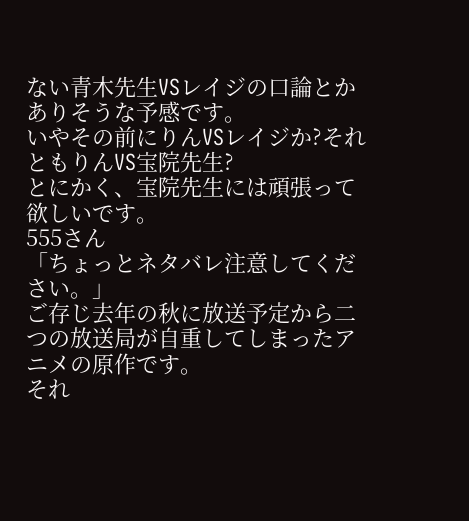ない青木先生VSレイジの口論とかありそうな予感です。
いやその前にりんVSレイジか?それともりんVS宝院先生?
とにかく、宝院先生には頑張って欲しいです。
555さん
「ちょっとネタバレ注意してください。」
ご存じ去年の秋に放送予定から二つの放送局が自重してしまったアニメの原作です。
それ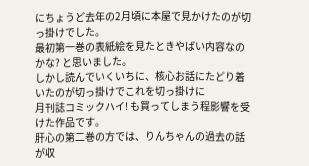にちょうど去年の2月頃に本屋で見かけたのが切っ掛けでした。
最初第一巻の表紙絵を見たときやばい内容なのかな? と思いました。
しかし読んでいくいちに、核心お話にたどり着いたのが切っ掛けでこれを切っ掛けに
月刊誌コミックハイ! も買ってしまう程影響を受けた作品です。
肝心の第二巻の方では、りんちゃんの過去の話が収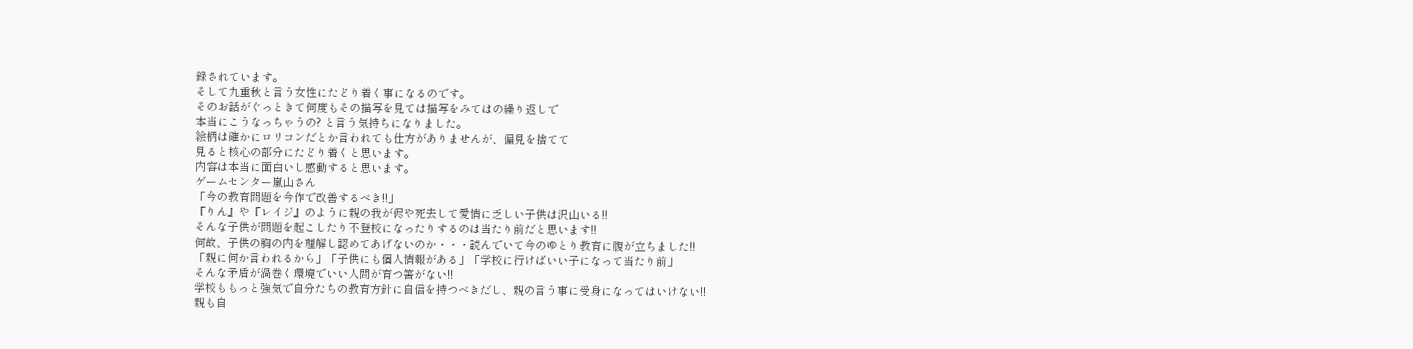録されています。
そして九重秋と言う女性にたどり着く事になるのです。
そのお話がぐっときて何度もその描写を見ては描写をみてはの繰り返しで
本当にこうなっちゃうの? と言う気持ちになりました。
絵柄は確かにロリコンだとか言われても仕方がありませんが、偏見を捨てて
見ると核心の部分にたどり着くと思います。
内容は本当に面白いし感動すると思います。
ゲームセンター嵐山さん
「今の教育問題を今作で改善するべき!!」
『りん』や『レイジ』のように親の我が侭や死去して愛情に乏しい子供は沢山いる!!
そんな子供が問題を起こしたり不登校になったりするのは当たり前だと思います!!
何故、子供の胸の内を理解し認めてあげないのか・・・読んでいて今のゆとり教育に腹が立ちました!!
「親に何か言われるから」「子供にも個人情報がある」「学校に行けばいい子になって当たり前」
そんな矛盾が渦巻く環境でいい人間が育つ筈がない!!
学校ももっと強気で自分たちの教育方針に自信を持つべきだし、親の言う事に受身になってはいけない!!
親も自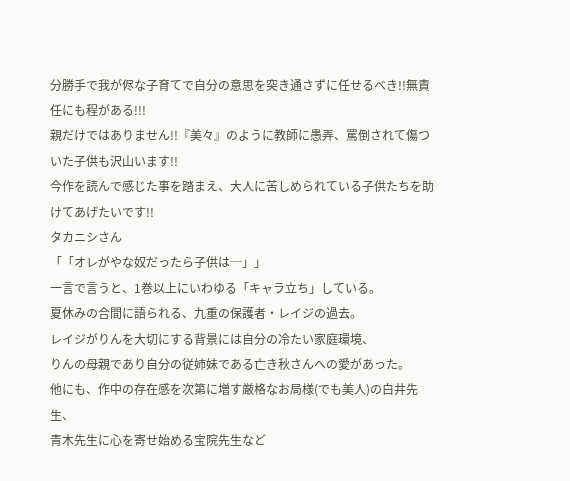分勝手で我が侭な子育てで自分の意思を突き通さずに任せるべき!!無責任にも程がある!!!
親だけではありません!!『美々』のように教師に愚弄、罵倒されて傷ついた子供も沢山います!!
今作を読んで感じた事を踏まえ、大人に苦しめられている子供たちを助けてあげたいです!!
タカニシさん
「「オレがやな奴だったら子供は─」」
一言で言うと、1巻以上にいわゆる「キャラ立ち」している。
夏休みの合間に語られる、九重の保護者・レイジの過去。
レイジがりんを大切にする背景には自分の冷たい家庭環境、
りんの母親であり自分の従姉妹である亡き秋さんへの愛があった。
他にも、作中の存在感を次第に増す厳格なお局様(でも美人)の白井先生、
青木先生に心を寄せ始める宝院先生など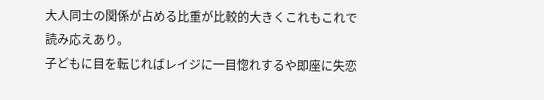大人同士の関係が占める比重が比較的大きくこれもこれで読み応えあり。
子どもに目を転じればレイジに一目惚れするや即座に失恋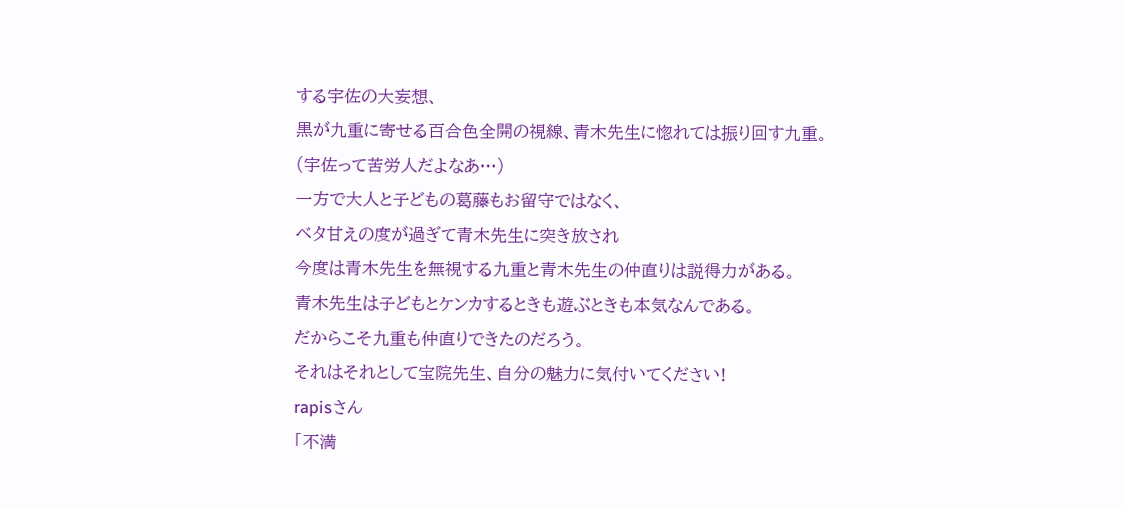する宇佐の大妄想、
黒が九重に寄せる百合色全開の視線、青木先生に惚れては振り回す九重。
(宇佐って苦労人だよなあ…)
一方で大人と子どもの葛藤もお留守ではなく、
ベタ甘えの度が過ぎて青木先生に突き放され
今度は青木先生を無視する九重と青木先生の仲直りは説得力がある。
青木先生は子どもとケンカするときも遊ぶときも本気なんである。
だからこそ九重も仲直りできたのだろう。
それはそれとして宝院先生、自分の魅力に気付いてください!
rapisさん
「不満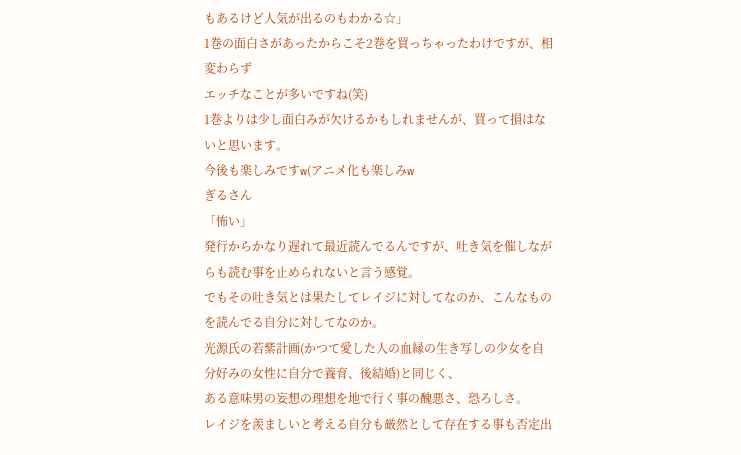もあるけど人気が出るのもわかる☆」
1巻の面白さがあったからこそ2巻を買っちゃったわけですが、相変わらず
エッチなことが多いですね(笑)
1巻よりは少し面白みが欠けるかもしれませんが、買って損はないと思います。
今後も楽しみですw(アニメ化も楽しみw
ぎるさん
「怖い」
発行からかなり遅れて最近読んでるんですが、吐き気を催しながらも読む事を止められないと言う感覚。
でもその吐き気とは果たしてレイジに対してなのか、こんなものを読んでる自分に対してなのか。
光源氏の若紫計画(かつて愛した人の血縁の生き写しの少女を自分好みの女性に自分で養育、後結婚)と同じく、
ある意味男の妄想の理想を地で行く事の醜悪さ、恐ろしさ。
レイジを羨ましいと考える自分も厳然として存在する事も否定出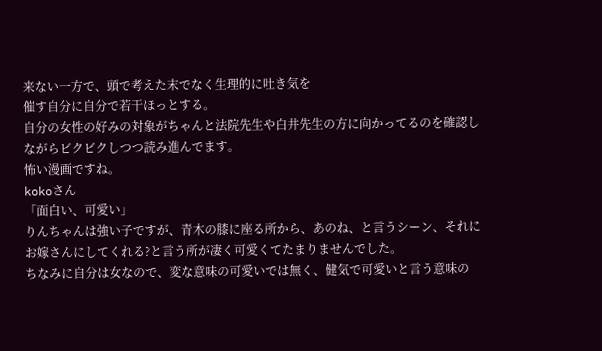来ない一方で、頭で考えた末でなく生理的に吐き気を
催す自分に自分で若干ほっとする。
自分の女性の好みの対象がちゃんと法院先生や白井先生の方に向かってるのを確認しながらビクビクしつつ読み進んでます。
怖い漫画ですね。
kokoさん
「面白い、可愛い」
りんちゃんは強い子ですが、青木の膝に座る所から、あのね、と言うシーン、それにお嫁さんにしてくれる?と言う所が凄く可愛くてたまりませんでした。
ちなみに自分は女なので、変な意味の可愛いでは無く、健気で可愛いと言う意味の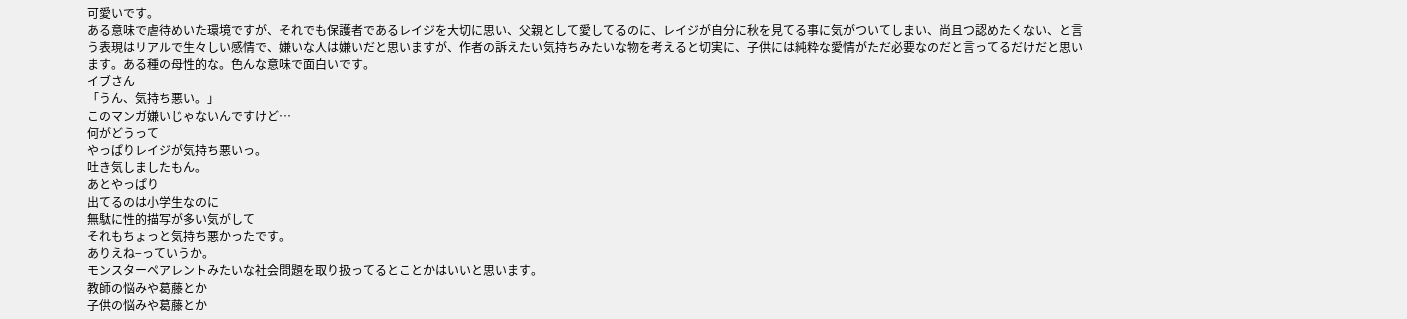可愛いです。
ある意味で虐待めいた環境ですが、それでも保護者であるレイジを大切に思い、父親として愛してるのに、レイジが自分に秋を見てる事に気がついてしまい、尚且つ認めたくない、と言う表現はリアルで生々しい感情で、嫌いな人は嫌いだと思いますが、作者の訴えたい気持ちみたいな物を考えると切実に、子供には純粋な愛情がただ必要なのだと言ってるだけだと思います。ある種の母性的な。色んな意味で面白いです。
イブさん
「うん、気持ち悪い。」
このマンガ嫌いじゃないんですけど…
何がどうって
やっぱりレイジが気持ち悪いっ。
吐き気しましたもん。
あとやっぱり
出てるのは小学生なのに
無駄に性的描写が多い気がして
それもちょっと気持ち悪かったです。
ありえね−っていうか。
モンスターペアレントみたいな社会問題を取り扱ってるとことかはいいと思います。
教師の悩みや葛藤とか
子供の悩みや葛藤とか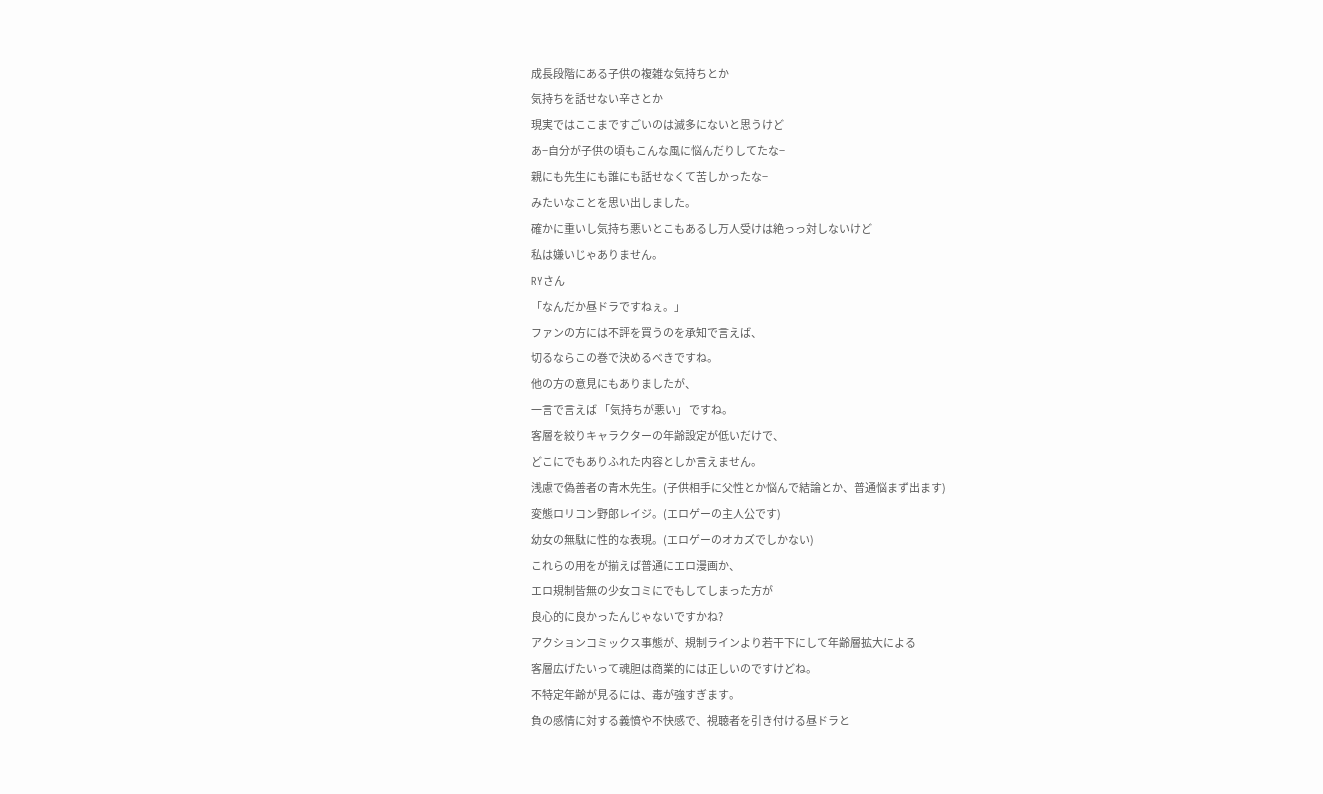成長段階にある子供の複雑な気持ちとか
気持ちを話せない辛さとか
現実ではここまですごいのは滅多にないと思うけど
あ−自分が子供の頃もこんな風に悩んだりしてたな−
親にも先生にも誰にも話せなくて苦しかったな−
みたいなことを思い出しました。
確かに重いし気持ち悪いとこもあるし万人受けは絶っっ対しないけど
私は嫌いじゃありません。
RYさん
「なんだか昼ドラですねぇ。」
ファンの方には不評を買うのを承知で言えば、
切るならこの巻で決めるべきですね。
他の方の意見にもありましたが、
一言で言えば 「気持ちが悪い」 ですね。
客層を絞りキャラクターの年齢設定が低いだけで、
どこにでもありふれた内容としか言えません。
浅慮で偽善者の青木先生。(子供相手に父性とか悩んで結論とか、普通悩まず出ます)
変態ロリコン野郎レイジ。(エロゲーの主人公です)
幼女の無駄に性的な表現。(エロゲーのオカズでしかない)
これらの用をが揃えば普通にエロ漫画か、
エロ規制皆無の少女コミにでもしてしまった方が
良心的に良かったんじゃないですかね?
アクションコミックス事態が、規制ラインより若干下にして年齢層拡大による
客層広げたいって魂胆は商業的には正しいのですけどね。
不特定年齢が見るには、毒が強すぎます。
負の感情に対する義憤や不快感で、視聴者を引き付ける昼ドラと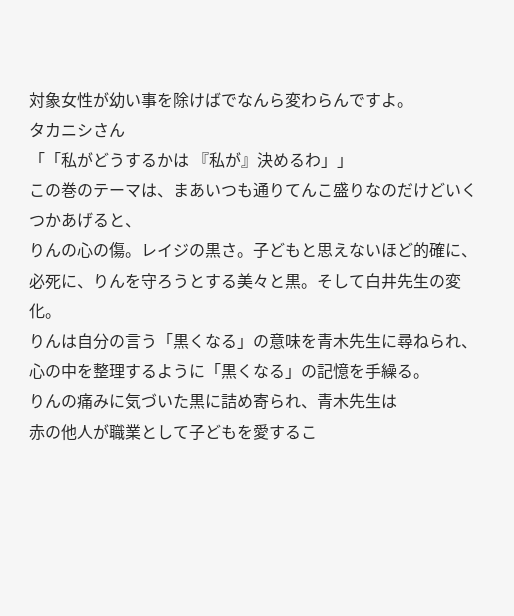対象女性が幼い事を除けばでなんら変わらんですよ。
タカニシさん
「「私がどうするかは 『私が』決めるわ」」
この巻のテーマは、まあいつも通りてんこ盛りなのだけどいくつかあげると、
りんの心の傷。レイジの黒さ。子どもと思えないほど的確に、
必死に、りんを守ろうとする美々と黒。そして白井先生の変化。
りんは自分の言う「黒くなる」の意味を青木先生に尋ねられ、
心の中を整理するように「黒くなる」の記憶を手繰る。
りんの痛みに気づいた黒に詰め寄られ、青木先生は
赤の他人が職業として子どもを愛するこ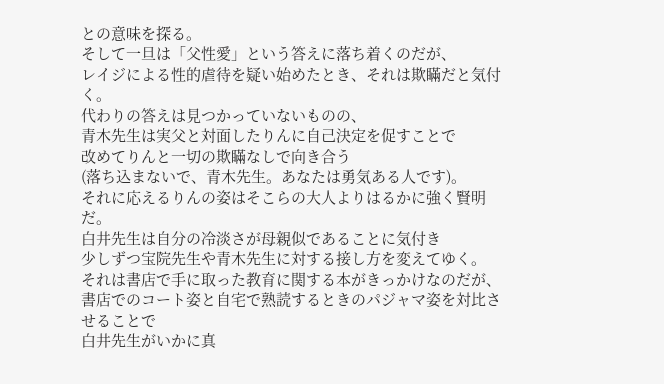との意味を探る。
そして一旦は「父性愛」という答えに落ち着くのだが、
レイジによる性的虐待を疑い始めたとき、それは欺瞞だと気付く。
代わりの答えは見つかっていないものの、
青木先生は実父と対面したりんに自己決定を促すことで
改めてりんと一切の欺瞞なしで向き合う
(落ち込まないで、青木先生。あなたは勇気ある人です)。
それに応えるりんの姿はそこらの大人よりはるかに強く賢明だ。
白井先生は自分の冷淡さが母親似であることに気付き
少しずつ宝院先生や青木先生に対する接し方を変えてゆく。
それは書店で手に取った教育に関する本がきっかけなのだが、
書店でのコート姿と自宅で熟読するときのパジャマ姿を対比させることで
白井先生がいかに真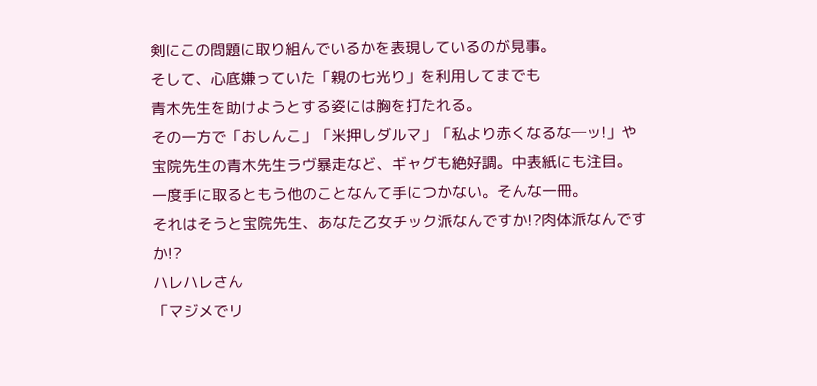剣にこの問題に取り組んでいるかを表現しているのが見事。
そして、心底嫌っていた「親の七光り」を利用してまでも
青木先生を助けようとする姿には胸を打たれる。
その一方で「おしんこ」「米押しダルマ」「私より赤くなるな─ッ!」や
宝院先生の青木先生ラヴ暴走など、ギャグも絶好調。中表紙にも注目。
一度手に取るともう他のことなんて手につかない。そんな一冊。
それはそうと宝院先生、あなた乙女チック派なんですか!?肉体派なんですか!?
ハレハレさん
「マジメでリ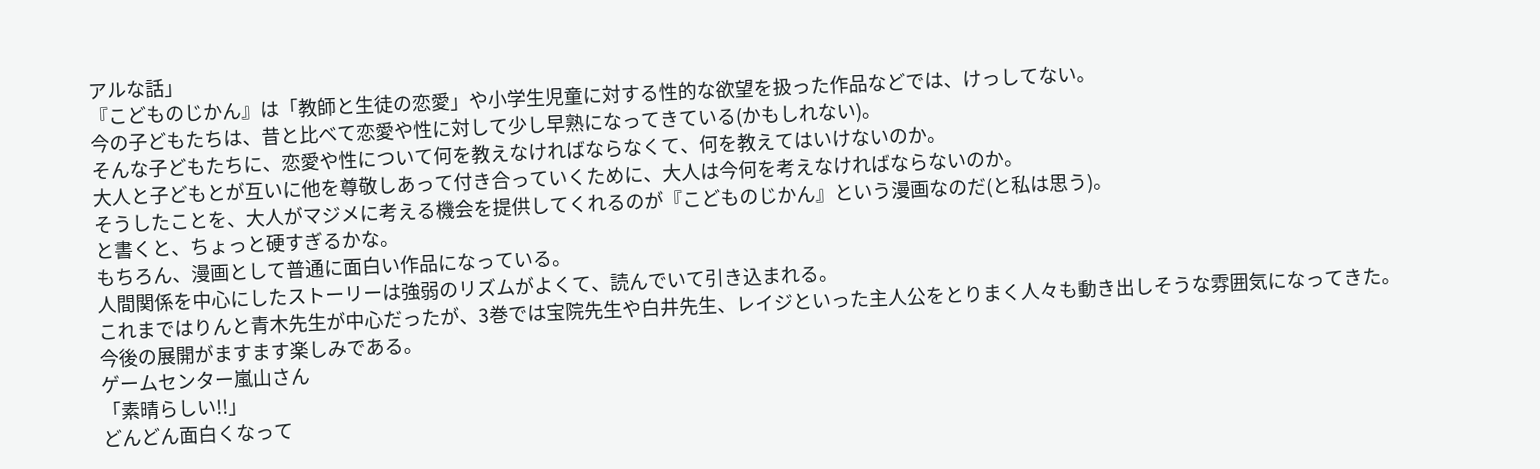アルな話」
『こどものじかん』は「教師と生徒の恋愛」や小学生児童に対する性的な欲望を扱った作品などでは、けっしてない。
今の子どもたちは、昔と比べて恋愛や性に対して少し早熟になってきている(かもしれない)。
そんな子どもたちに、恋愛や性について何を教えなければならなくて、何を教えてはいけないのか。
大人と子どもとが互いに他を尊敬しあって付き合っていくために、大人は今何を考えなければならないのか。
そうしたことを、大人がマジメに考える機会を提供してくれるのが『こどものじかん』という漫画なのだ(と私は思う)。
と書くと、ちょっと硬すぎるかな。
もちろん、漫画として普通に面白い作品になっている。
人間関係を中心にしたストーリーは強弱のリズムがよくて、読んでいて引き込まれる。
これまではりんと青木先生が中心だったが、3巻では宝院先生や白井先生、レイジといった主人公をとりまく人々も動き出しそうな雰囲気になってきた。
今後の展開がますます楽しみである。
ゲームセンター嵐山さん
「素晴らしい!!」
どんどん面白くなって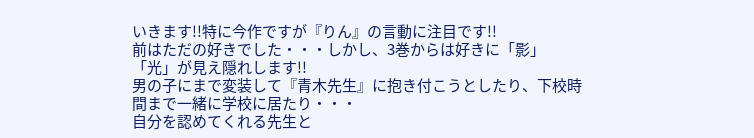いきます!!特に今作ですが『りん』の言動に注目です!!
前はただの好きでした・・・しかし、3巻からは好きに「影」「光」が見え隠れします!!
男の子にまで変装して『青木先生』に抱き付こうとしたり、下校時間まで一緒に学校に居たり・・・
自分を認めてくれる先生と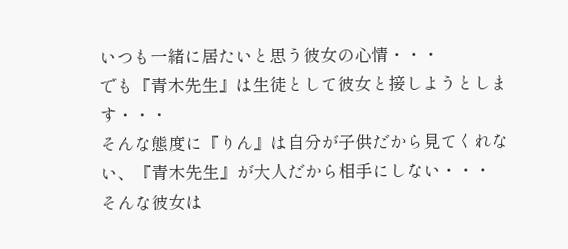いつも一緒に居たいと思う彼女の心情・・・
でも『青木先生』は生徒として彼女と接しようとします・・・
そんな態度に『りん』は自分が子供だから見てくれない、『青木先生』が大人だから相手にしない・・・
そんな彼女は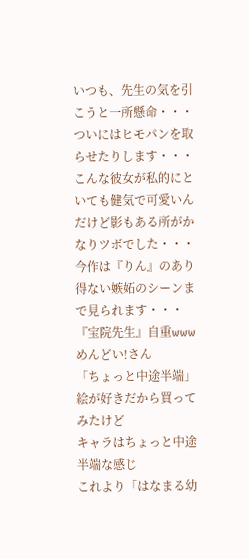いつも、先生の気を引こうと一所懸命・・・ついにはヒモパンを取らせたりします・・・
こんな彼女が私的にといても健気で可愛いんだけど影もある所がかなりツボでした・・・
今作は『りん』のあり得ない嫉妬のシーンまで見られます・・・『宝院先生』自重www
めんどい!さん
「ちょっと中途半端」
絵が好きだから買ってみたけど
キャラはちょっと中途半端な感じ
これより「はなまる幼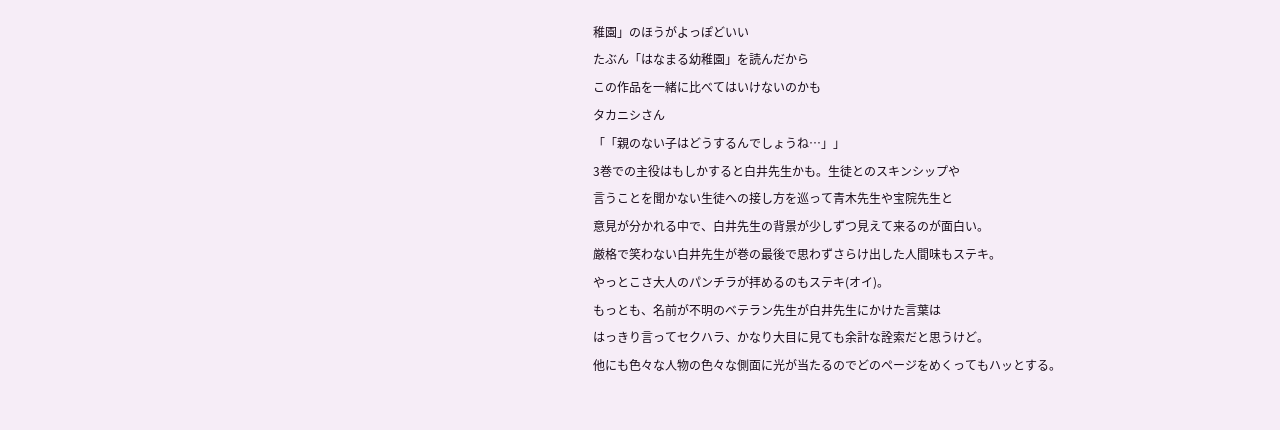稚園」のほうがよっぽどいい
たぶん「はなまる幼稚園」を読んだから
この作品を一緒に比べてはいけないのかも
タカニシさん
「「親のない子はどうするんでしょうね…」」
3巻での主役はもしかすると白井先生かも。生徒とのスキンシップや
言うことを聞かない生徒への接し方を巡って青木先生や宝院先生と
意見が分かれる中で、白井先生の背景が少しずつ見えて来るのが面白い。
厳格で笑わない白井先生が巻の最後で思わずさらけ出した人間味もステキ。
やっとこさ大人のパンチラが拝めるのもステキ(オイ)。
もっとも、名前が不明のベテラン先生が白井先生にかけた言葉は
はっきり言ってセクハラ、かなり大目に見ても余計な詮索だと思うけど。
他にも色々な人物の色々な側面に光が当たるのでどのページをめくってもハッとする。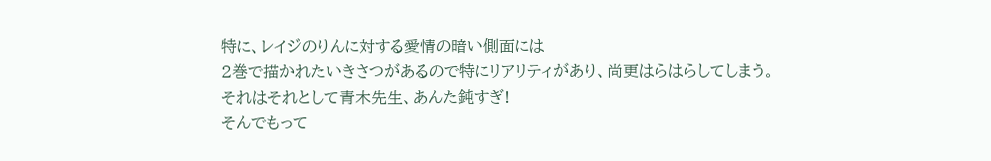特に、レイジのりんに対する愛情の暗い側面には
2巻で描かれたいきさつがあるので特にリアリティがあり、尚更はらはらしてしまう。
それはそれとして青木先生、あんた鈍すぎ!
そんでもって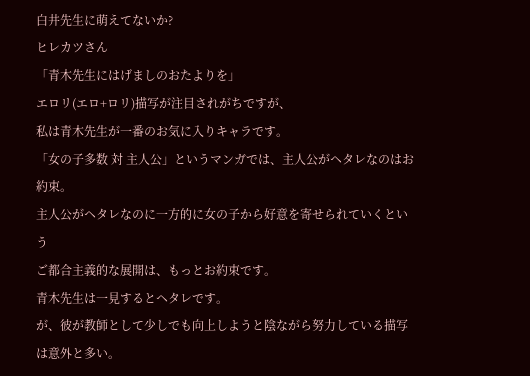白井先生に萌えてないか?
ヒレカツさん
「青木先生にはげましのおたよりを」
エロリ(エロ+ロリ)描写が注目されがちですが、
私は青木先生が一番のお気に入りキャラです。
「女の子多数 対 主人公」というマンガでは、主人公がヘタレなのはお約束。
主人公がヘタレなのに一方的に女の子から好意を寄せられていくという
ご都合主義的な展開は、もっとお約束です。
青木先生は一見するとヘタレです。
が、彼が教師として少しでも向上しようと陰ながら努力している描写は意外と多い。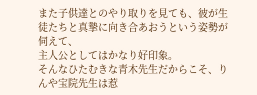また子供達とのやり取りを見ても、彼が生徒たちと真摯に向き合あおうという姿勢が伺えて、
主人公としてはかなり好印象。
そんなひたむきな青木先生だからこそ、りんや宝院先生は惹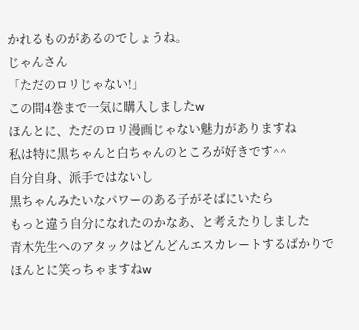かれるものがあるのでしょうね。
じゃんさん
「ただのロリじゃない!」
この間4巻まで一気に購入しましたw
ほんとに、ただのロリ漫画じゃない魅力がありますね
私は特に黒ちゃんと白ちゃんのところが好きです^^
自分自身、派手ではないし
黒ちゃんみたいなパワーのある子がそばにいたら
もっと違う自分になれたのかなあ、と考えたりしました
青木先生へのアタックはどんどんエスカレートするばかりで
ほんとに笑っちゃますねw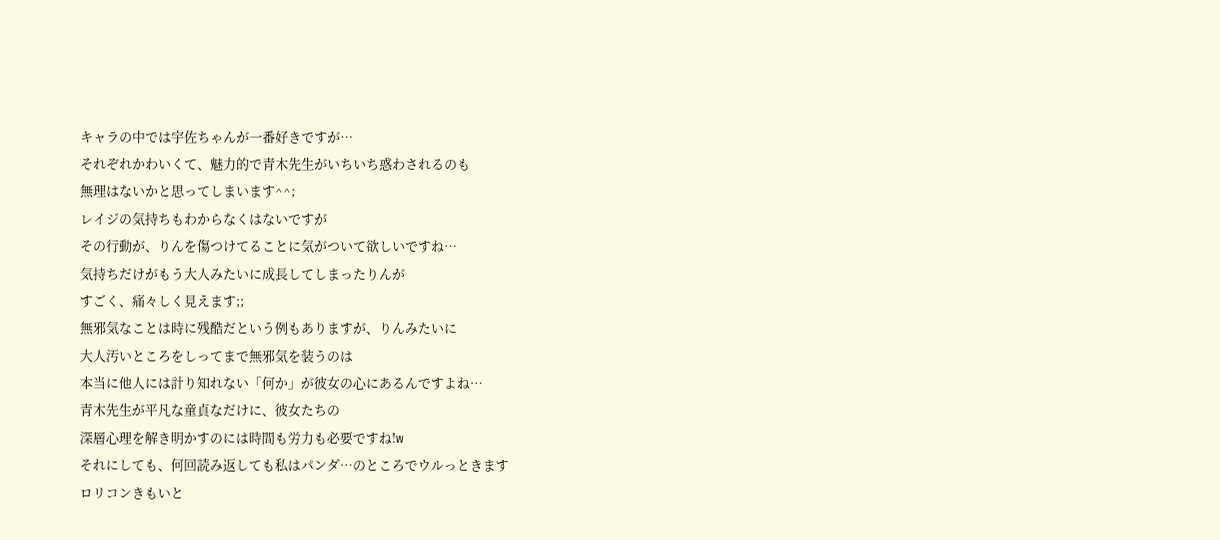キャラの中では宇佐ちゃんが一番好きですが…
それぞれかわいくて、魅力的で青木先生がいちいち惑わされるのも
無理はないかと思ってしまいます^^;
レイジの気持ちもわからなくはないですが
その行動が、りんを傷つけてることに気がついて欲しいですね…
気持ちだけがもう大人みたいに成長してしまったりんが
すごく、痛々しく見えます;;
無邪気なことは時に残酷だという例もありますが、りんみたいに
大人汚いところをしってまで無邪気を装うのは
本当に他人には計り知れない「何か」が彼女の心にあるんですよね…
青木先生が平凡な童貞なだけに、彼女たちの
深層心理を解き明かすのには時間も労力も必要ですね!w
それにしても、何回読み返しても私はパンダ…のところでウルっときます
ロリコンきもいと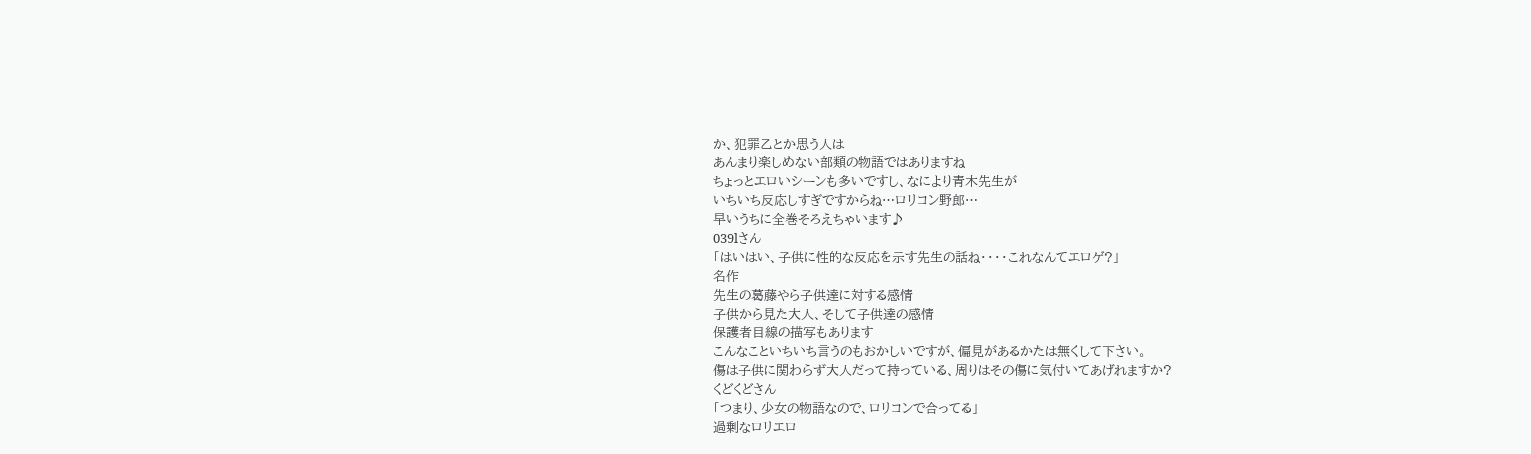か、犯罪乙とか思う人は
あんまり楽しめない部類の物語ではありますね
ちょっとエロいシーンも多いですし、なにより青木先生が
いちいち反応しすぎですからね…ロリコン野郎…
早いうちに全巻そろえちゃいます♪
039lさん
「はいはい、子供に性的な反応を示す先生の話ね・・・・これなんてエロゲ?」
名作
先生の葛藤やら子供達に対する感情
子供から見た大人、そして子供達の感情
保護者目線の描写もあります
こんなこといちいち言うのもおかしいですが、偏見があるかたは無くして下さい。
傷は子供に関わらず大人だって持っている、周りはその傷に気付いてあげれますか?
くどくどさん
「つまり、少女の物語なので、ロリコンで合ってる」
過剰なロリエロ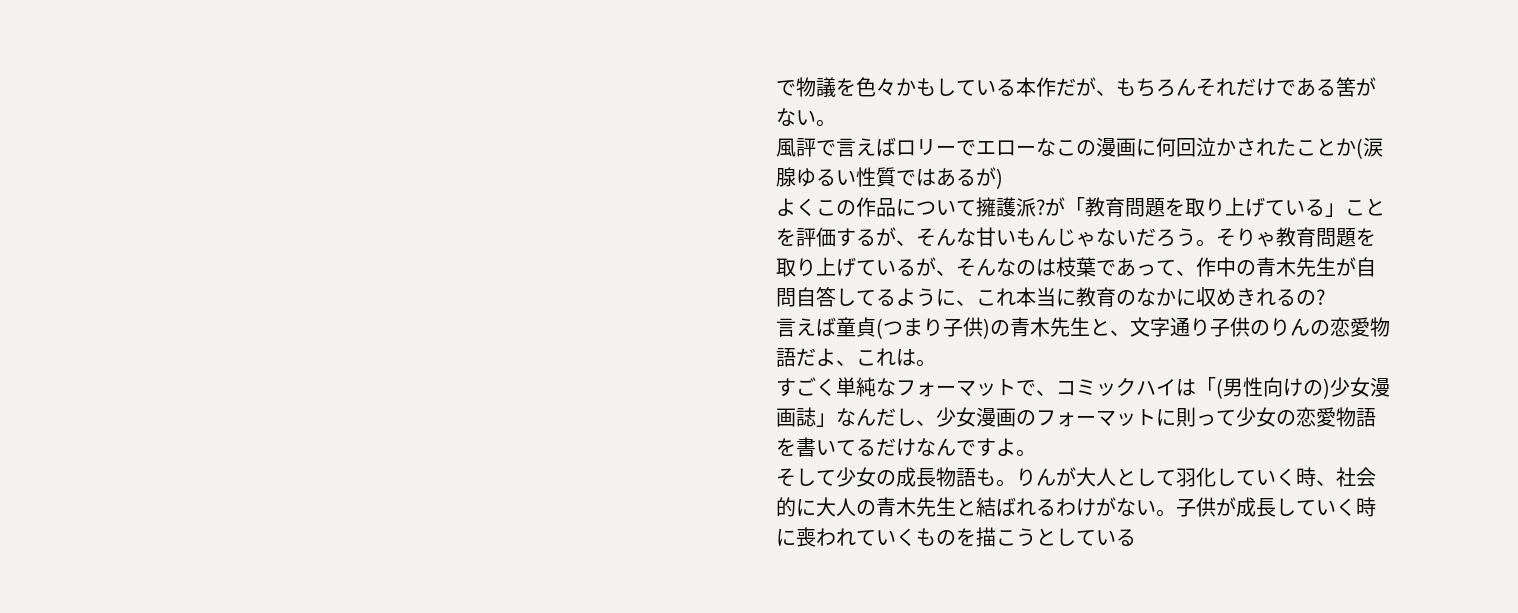で物議を色々かもしている本作だが、もちろんそれだけである筈がない。
風評で言えばロリーでエローなこの漫画に何回泣かされたことか(涙腺ゆるい性質ではあるが)
よくこの作品について擁護派?が「教育問題を取り上げている」ことを評価するが、そんな甘いもんじゃないだろう。そりゃ教育問題を取り上げているが、そんなのは枝葉であって、作中の青木先生が自問自答してるように、これ本当に教育のなかに収めきれるの?
言えば童貞(つまり子供)の青木先生と、文字通り子供のりんの恋愛物語だよ、これは。
すごく単純なフォーマットで、コミックハイは「(男性向けの)少女漫画誌」なんだし、少女漫画のフォーマットに則って少女の恋愛物語を書いてるだけなんですよ。
そして少女の成長物語も。りんが大人として羽化していく時、社会的に大人の青木先生と結ばれるわけがない。子供が成長していく時に喪われていくものを描こうとしている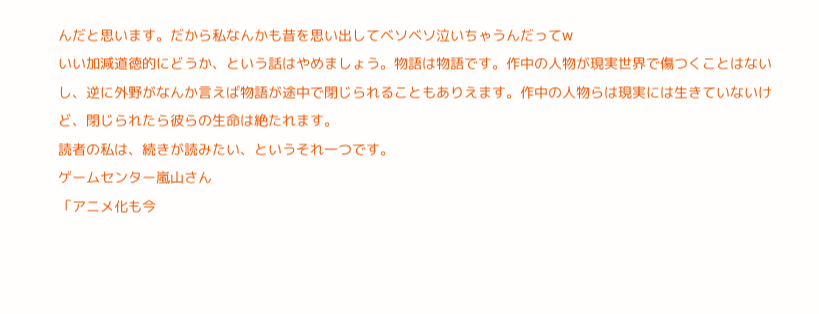んだと思います。だから私なんかも昔を思い出してベソベソ泣いちゃうんだってw
いい加減道徳的にどうか、という話はやめましょう。物語は物語です。作中の人物が現実世界で傷つくことはないし、逆に外野がなんか言えば物語が途中で閉じられることもありえます。作中の人物らは現実には生きていないけど、閉じられたら彼らの生命は絶たれます。
読者の私は、続きが読みたい、というそれ一つです。
ゲームセンター嵐山さん
「アニメ化も今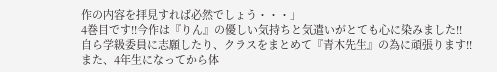作の内容を拝見すれば必然でしょう・・・」
4巻目です!!今作は『りん』の優しい気持ちと気遣いがとても心に染みました!!
自ら学級委員に志願したり、クラスをまとめて『青木先生』の為に頑張ります!!
また、4年生になってから体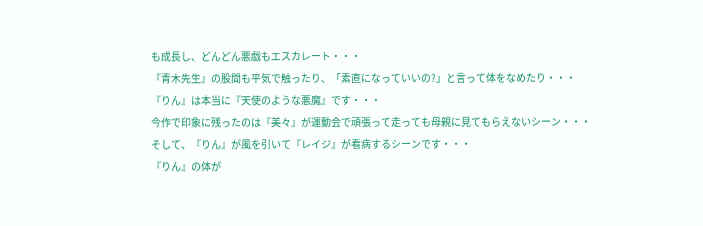も成長し、どんどん悪戯もエスカレート・・・
『青木先生』の股間も平気で触ったり、「素直になっていいの?」と言って体をなめたり・・・
『りん』は本当に『天使のような悪魔』です・・・
今作で印象に残ったのは『美々』が運動会で頑張って走っても母親に見てもらえないシーン・・・
そして、『りん』が風を引いて『レイジ』が看病するシーンです・・・
『りん』の体が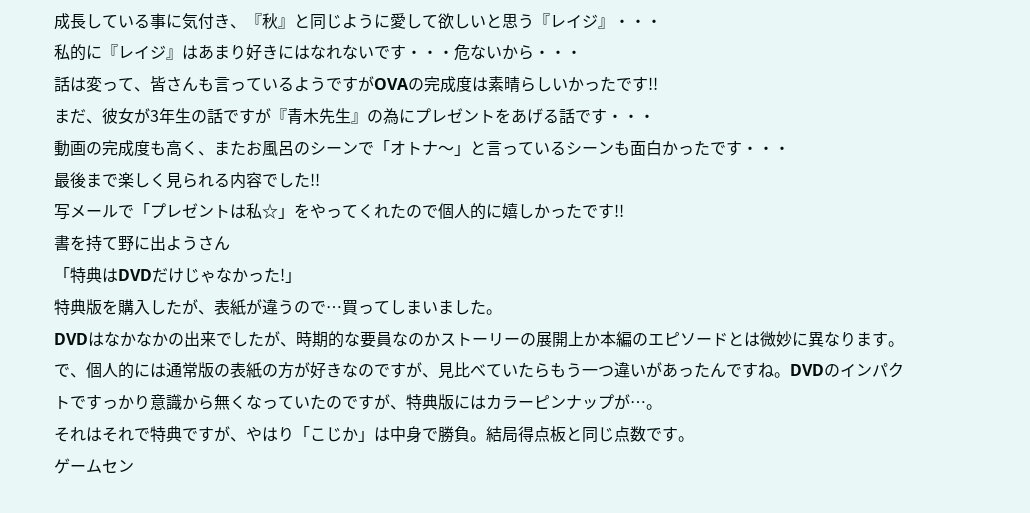成長している事に気付き、『秋』と同じように愛して欲しいと思う『レイジ』・・・
私的に『レイジ』はあまり好きにはなれないです・・・危ないから・・・
話は変って、皆さんも言っているようですがOVAの完成度は素晴らしいかったです!!
まだ、彼女が3年生の話ですが『青木先生』の為にプレゼントをあげる話です・・・
動画の完成度も高く、またお風呂のシーンで「オトナ〜」と言っているシーンも面白かったです・・・
最後まで楽しく見られる内容でした!!
写メールで「プレゼントは私☆」をやってくれたので個人的に嬉しかったです!!
書を持て野に出ようさん
「特典はDVDだけじゃなかった!」
特典版を購入したが、表紙が違うので…買ってしまいました。
DVDはなかなかの出来でしたが、時期的な要員なのかストーリーの展開上か本編のエピソードとは微妙に異なります。
で、個人的には通常版の表紙の方が好きなのですが、見比べていたらもう一つ違いがあったんですね。DVDのインパクトですっかり意識から無くなっていたのですが、特典版にはカラーピンナップが…。
それはそれで特典ですが、やはり「こじか」は中身で勝負。結局得点板と同じ点数です。
ゲームセン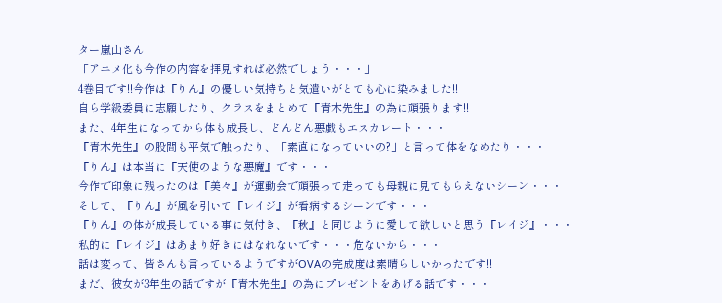ター嵐山さん
「アニメ化も今作の内容を拝見すれば必然でしょう・・・」
4巻目です!!今作は『りん』の優しい気持ちと気遣いがとても心に染みました!!
自ら学級委員に志願したり、クラスをまとめて『青木先生』の為に頑張ります!!
また、4年生になってから体も成長し、どんどん悪戯もエスカレート・・・
『青木先生』の股間も平気で触ったり、「素直になっていいの?」と言って体をなめたり・・・
『りん』は本当に『天使のような悪魔』です・・・
今作で印象に残ったのは『美々』が運動会で頑張って走っても母親に見てもらえないシーン・・・
そして、『りん』が風を引いて『レイジ』が看病するシーンです・・・
『りん』の体が成長している事に気付き、『秋』と同じように愛して欲しいと思う『レイジ』・・・
私的に『レイジ』はあまり好きにはなれないです・・・危ないから・・・
話は変って、皆さんも言っているようですがOVAの完成度は素晴らしいかったです!!
まだ、彼女が3年生の話ですが『青木先生』の為にプレゼントをあげる話です・・・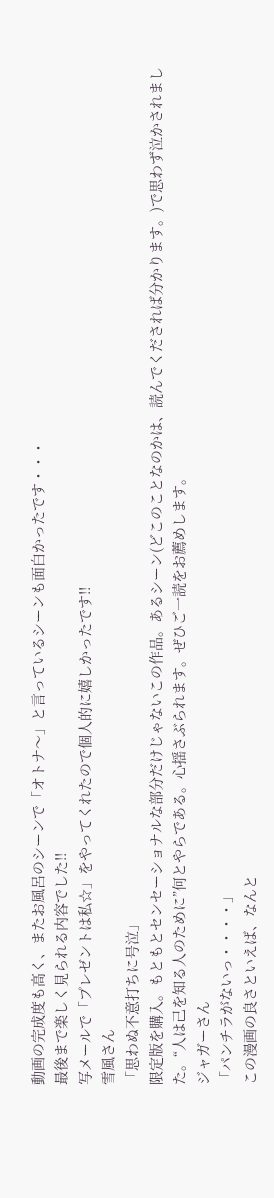動画の完成度も高く、またお風呂のシーンで「オトナ〜」と言っているシーンも面白かったです・・・
最後まで楽しく見られる内容でした!!
写メールで「プレゼントは私☆」をやってくれたので個人的に嬉しかったです!!
雪風さん
「思わぬ不意打ちに号泣」
限定版を購入。もともとセンセーショナルな部分だけじゃないこの作品。あるシーン(どこのことなのかは、読んでくだされば分かります。)で思わず泣かされました。“人は己を知る人のために”何とやらである。心揺さぶられます。ぜひご一読をお薦めします。
ジャガーさん
「パンチラがないっ・・・・」
この漫画の良さといえば、なんと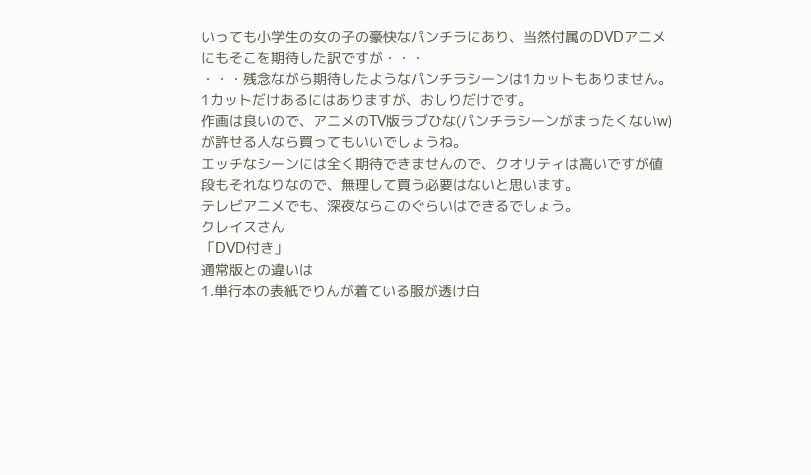いっても小学生の女の子の豪快なパンチラにあり、当然付属のDVDアニメにもそこを期待した訳ですが・・・
・・・残念ながら期待したようなパンチラシーンは1カットもありません。
1カットだけあるにはありますが、おしりだけです。
作画は良いので、アニメのTV版ラブひな(パンチラシーンがまったくないw)が許せる人なら買ってもいいでしょうね。
エッチなシーンには全く期待できませんので、クオリティは高いですが値段もそれなりなので、無理して買う必要はないと思います。
テレビアニメでも、深夜ならこのぐらいはできるでしょう。
クレイスさん
「DVD付き」
通常版との違いは
1.単行本の表紙でりんが着ている服が透け白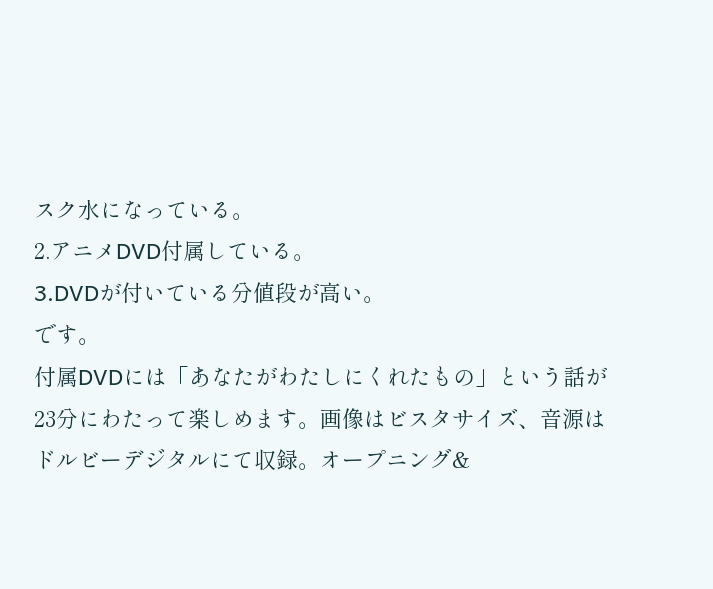スク水になっている。
2.アニメDVD付属している。
3.DVDが付いている分値段が高い。
です。
付属DVDには「あなたがわたしにくれたもの」という話が23分にわたって楽しめます。画像はビスタサイズ、音源はドルビーデジタルにて収録。オープニング&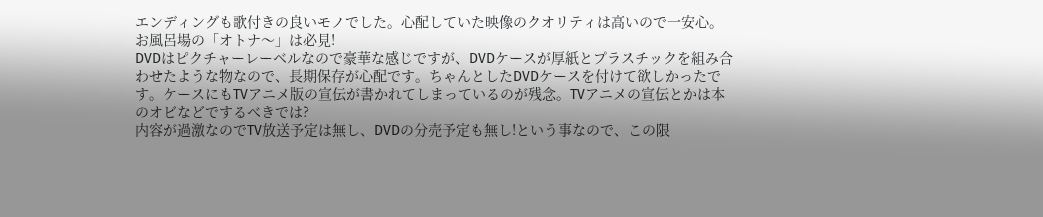エンディングも歌付きの良いモノでした。心配していた映像のクオリティは高いので一安心。お風呂場の「オトナ〜」は必見!
DVDはピクチャーレーベルなので豪華な感じですが、DVDケースが厚紙とプラスチックを組み合わせたような物なので、長期保存が心配です。ちゃんとしたDVDケースを付けて欲しかったです。ケースにもTVアニメ版の宣伝が書かれてしまっているのが残念。TVアニメの宣伝とかは本のオビなどでするべきでは?
内容が過激なのでTV放送予定は無し、DVDの分売予定も無し!という事なので、この限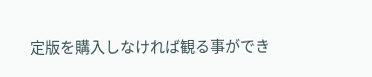定版を購入しなければ観る事ができ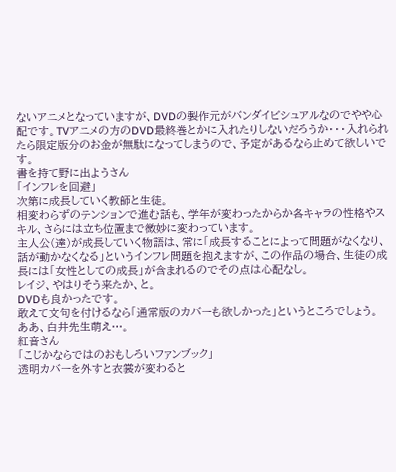ないアニメとなっていますが、DVDの製作元がバンダイビシュアルなのでやや心配です。TVアニメの方のDVD最終巻とかに入れたりしないだろうか・・・入れられたら限定版分のお金が無駄になってしまうので、予定があるなら止めて欲しいです。
書を持て野に出ようさん
「インフレを回避」
次第に成長していく教師と生徒。
相変わらずのテンションで進む話も、学年が変わったからか各キャラの性格やスキル、さらには立ち位置まで微妙に変わっています。
主人公(達)が成長していく物語は、常に「成長することによって問題がなくなり、話が動かなくなる」というインフレ問題を抱えますが、この作品の場合、生徒の成長には「女性としての成長」が含まれるのでその点は心配なし。
レイジ、やはりそう来たか、と。
DVDも良かったです。
敢えて文句を付けるなら「通常版のカバーも欲しかった」というところでしょう。
ああ、白井先生萌え…。
紅音さん
「こじかならではのおもしろいファンブック」
透明カバーを外すと衣裳が変わると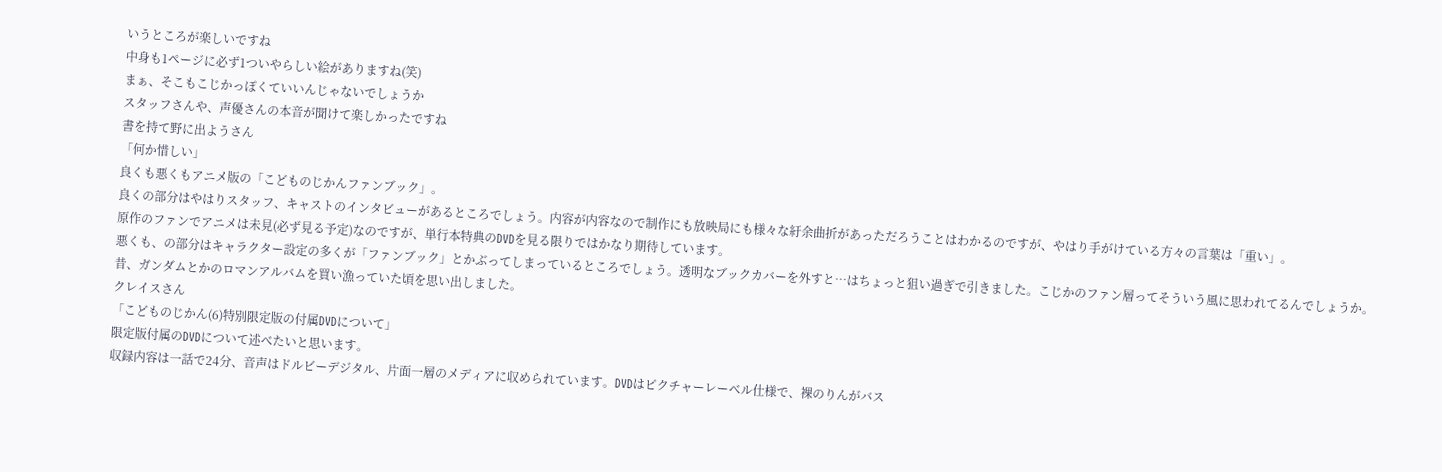いうところが楽しいですね
中身も1ページに必ず1ついやらしい絵がありますね(笑)
まぁ、そこもこじかっぽくていいんじゃないでしょうか
スタッフさんや、声優さんの本音が聞けて楽しかったですね
書を持て野に出ようさん
「何か惜しい」
良くも悪くもアニメ版の「こどものじかんファンブック」。
良くの部分はやはりスタッフ、キャストのインタビューがあるところでしょう。内容が内容なので制作にも放映局にも様々な紆余曲折があっただろうことはわかるのですが、やはり手がけている方々の言葉は「重い」。
原作のファンでアニメは未見(必ず見る予定)なのですが、単行本特典のDVDを見る限りではかなり期待しています。
悪くも、の部分はキャラクター設定の多くが「ファンブック」とかぶってしまっているところでしょう。透明なブックカバーを外すと…はちょっと狙い過ぎで引きました。こじかのファン層ってそういう風に思われてるんでしょうか。
昔、ガンダムとかのロマンアルバムを買い漁っていた頃を思い出しました。
クレイスさん
「こどものじかん(6)特別限定版の付属DVDについて」
限定版付属のDVDについて述べたいと思います。
収録内容は一話で24分、音声はドルビーデジタル、片面一層のメディアに収められています。DVDはピクチャーレーベル仕様で、裸のりんがバス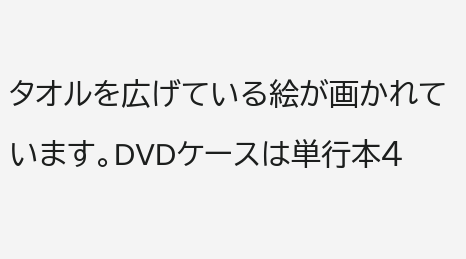タオルを広げている絵が画かれています。DVDケースは単行本4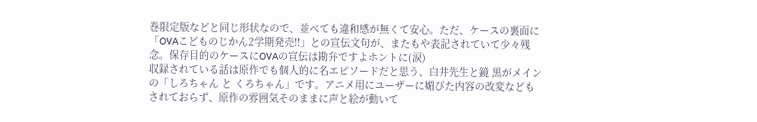巻限定版などと同じ形状なので、並べても違和感が無くて安心。ただ、ケースの裏面に「OVAこどものじかん2学期発売!!」との宣伝文句が、またもや表記されていて少々残念。保存目的のケースにOVAの宣伝は勘弁ですよホントに(涙)
収録されている話は原作でも個人的に名エピソードだと思う、白井先生と鏡 黒がメインの「しろちゃん と くろちゃん」です。アニメ用にユーザーに媚びた内容の改変などもされておらず、原作の雰囲気そのままに声と絵が動いて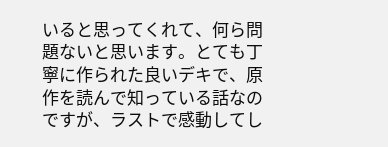いると思ってくれて、何ら問題ないと思います。とても丁寧に作られた良いデキで、原作を読んで知っている話なのですが、ラストで感動してし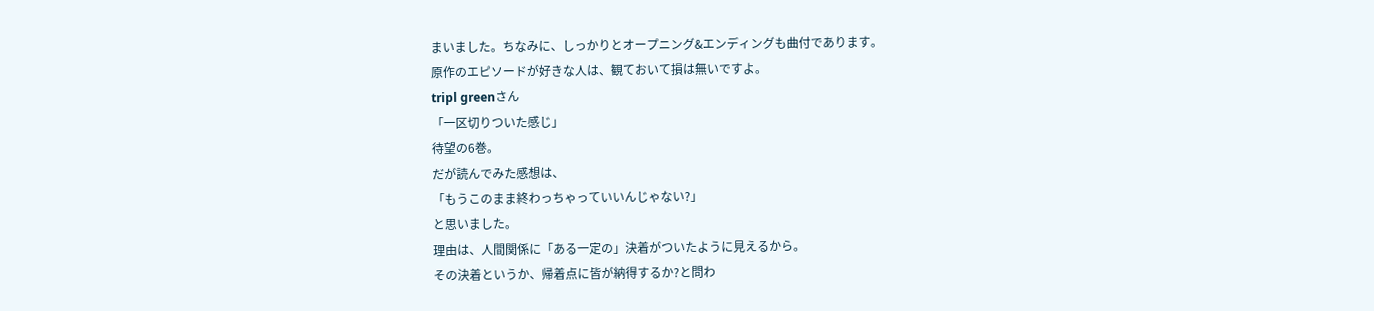まいました。ちなみに、しっかりとオープニング&エンディングも曲付であります。
原作のエピソードが好きな人は、観ておいて損は無いですよ。
tripl greenさん
「一区切りついた感じ」
待望の6巻。
だが読んでみた感想は、
「もうこのまま終わっちゃっていいんじゃない?」
と思いました。
理由は、人間関係に「ある一定の」決着がついたように見えるから。
その決着というか、帰着点に皆が納得するか?と問わ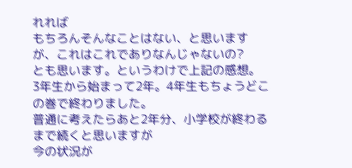れれば
もちろんそんなことはない、と思いますが、これはこれでありなんじゃないの?
とも思います。というわけで上記の感想。
3年生から始まって2年。4年生もちょうどこの巻で終わりました。
普通に考えたらあと2年分、小学校が終わるまで続くと思いますが
今の状況が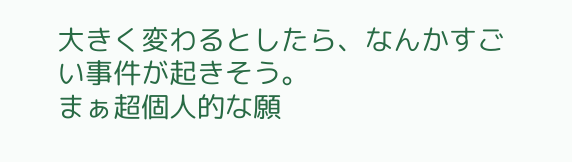大きく変わるとしたら、なんかすごい事件が起きそう。
まぁ超個人的な願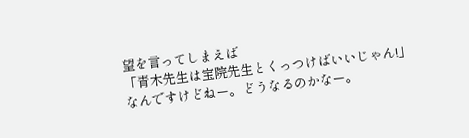望を言ってしまえば
「青木先生は宝院先生とくっつけばいいじゃん!」
なんですけどねー。どうなるのかなー。